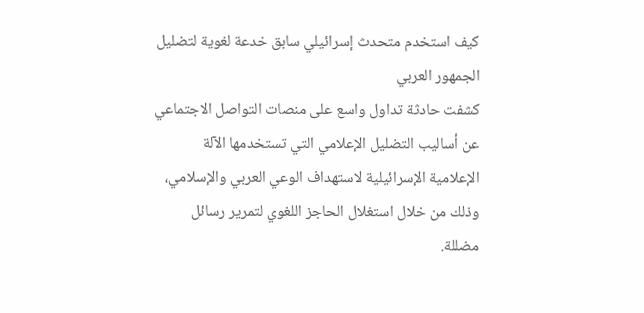كيف استخدم متحدث إسرائيلي سابق خدعة لغوية لتضليل الجمهور العربي
كشفت حادثة تداول واسع على منصات التواصل الاجتماعي عن أساليب التضليل الإعلامي التي تستخدمها الآلة الإعلامية الإسرائيلية لاستهداف الوعي العربي والإسلامي، وذلك من خلال استغلال الحاجز اللغوي لتمرير رسائل مضللة.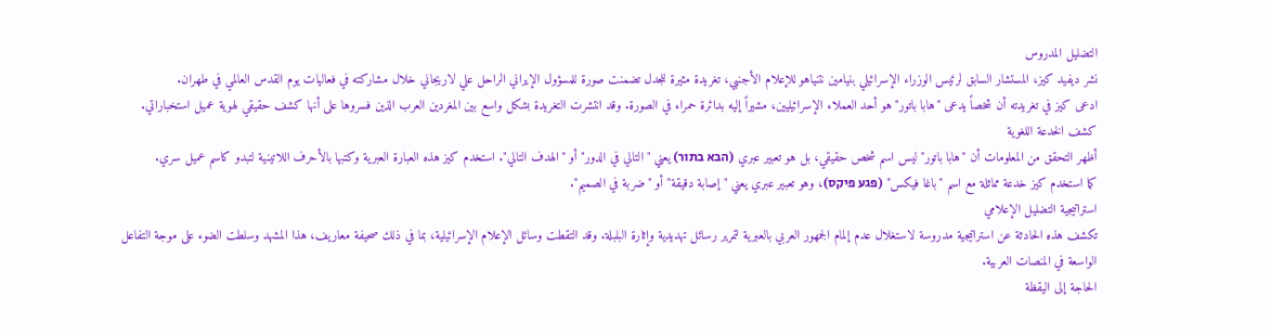التضليل المدروس
نشر ديفيد كيز، المستشار السابق لرئيس الوزراء الإسرائيلي بنيامين نتنياهو للإعلام الأجنبي، تغريدة مثيرة للجدل تضمنت صورة للمسؤول الإيراني الراحل علي لاريجاني خلال مشاركته في فعاليات يوم القدس العالمي في طهران.
ادعى كيز في تغريدته أن شخصاً يدعى "هابا باتور" هو أحد العملاء الإسرائيليين، مشيراً إليه بدائرة حمراء في الصورة. وقد انتشرت التغريدة بشكل واسع بين المغردين العرب الذين فسروها على أنها كشف حقيقي لهوية عميل استخباراتي.
كشف الخدعة اللغوية
أظهر التحقق من المعلومات أن "هابا باتور" ليس اسم شخص حقيقي، بل هو تعبير عبري (הבא בתור) يعني "التالي في الدور" أو "الهدف التالي". استخدم كيز هذه العبارة العبرية وكتبها بالأحرف اللاتينية لتبدو كاسم عميل سري.
كما استخدم كيز خدعة مماثلة مع اسم "باغا فيكس" (פגע פיקס)، وهو تعبير عبري يعني "إصابة دقيقة" أو "ضربة في الصميم".
استراتيجية التضليل الإعلامي
تكشف هذه الحادثة عن استراتيجية مدروسة لاستغلال عدم إلمام الجمهور العربي بالعبرية لتمرير رسائل تهديدية وإثارة البلبلة. وقد التقطت وسائل الإعلام الإسرائيلية، بما في ذلك صحيفة معاريف، هذا المشهد وسلطت الضوء على موجة التفاعل الواسعة في المنصات العربية.
الحاجة إلى اليقظة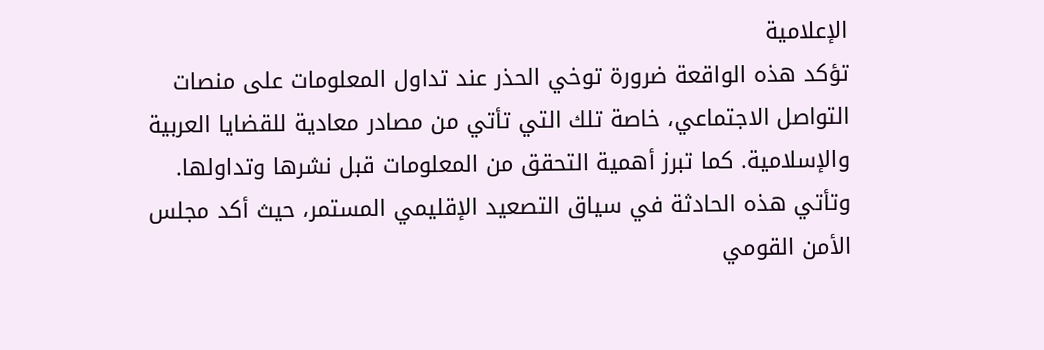الإعلامية
تؤكد هذه الواقعة ضرورة توخي الحذر عند تداول المعلومات على منصات التواصل الاجتماعي، خاصة تلك التي تأتي من مصادر معادية للقضايا العربية والإسلامية. كما تبرز أهمية التحقق من المعلومات قبل نشرها وتداولها.
وتأتي هذه الحادثة في سياق التصعيد الإقليمي المستمر، حيث أكد مجلس الأمن القومي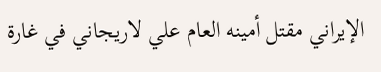الإيراني مقتل أمينه العام علي لاريجاني في غارة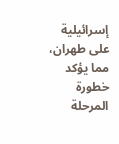إسرائيلية على طهران، مما يؤكد خطورة المرحلة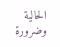الحالية وضرورة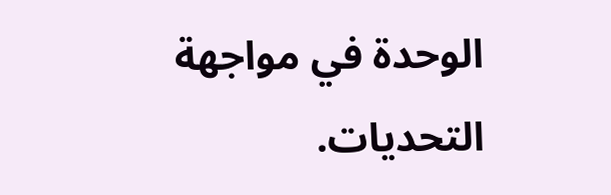الوحدة في مواجهة التحديات.